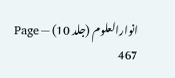انوارالعلوم (جلد 10) — Page 467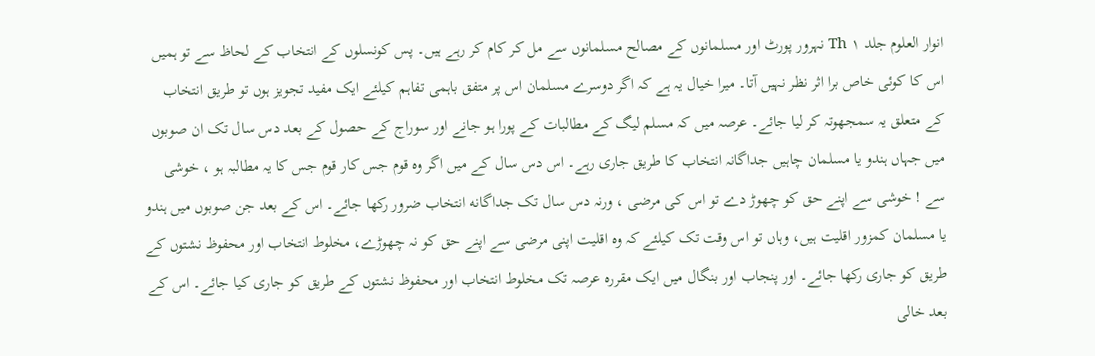انوار العلوم جلد ۱ Th نہرور پورٹ اور مسلمانوں کے مصالح مسلمانوں سے مل کر کام کر رہے ہیں۔ پس کونسلوں کے انتخاب کے لحاظ سے تو ہمیں اس کا کوئی خاص برا اثر نظر نہیں آتا۔ میرا خیال یہ ہے کہ اگر دوسرے مسلمان اس پر متفق باہمی تفاہم کیلئے ایک مفید تجویز ہوں تو طریق انتخاب کے متعلق یہ سمجھوتہ کر لیا جائے۔ عرصہ میں کہ مسلم لیگ کے مطالبات کے پورا ہو جانے اور سوراج کے حصول کے بعد دس سال تک ان صوبوں میں جہاں ہندو یا مسلمان چاہیں جداگانہ انتخاب کا طریق جاری رہے۔ اس دس سال کے میں اگر وہ قوم جس کار قوم جس کا یہ مطالبہ ہو ، خوشی سے ! خوشی سے اپنے حق کو چھوڑ دے تو اس کی مرضی ، ورنہ دس سال تک جداگانه انتخاب ضرور رکھا جائے۔ اس کے بعد جن صوبوں میں ہندو یا مسلمان کمزور اقلیت ہیں، وہاں تو اس وقت تک کیلئے کہ وہ اقلیت اپنی مرضی سے اپنے حق کو نہ چھوڑے، مخلوط انتخاب اور محفوظ نشتوں کے طریق کو جاری رکھا جائے۔ اور پنجاب اور بنگال میں ایک مقررہ عرصہ تک مخلوط انتخاب اور محفوظ نشتوں کے طریق کو جاری کیا جائے۔ اس کے بعد خالی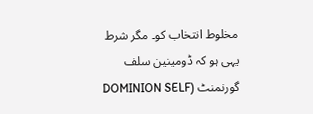مخلوط انتخاب کو۔ مگر شرط یہی ہو کہ ڈومینین سلف گورنمنٹ (DOMINION SELF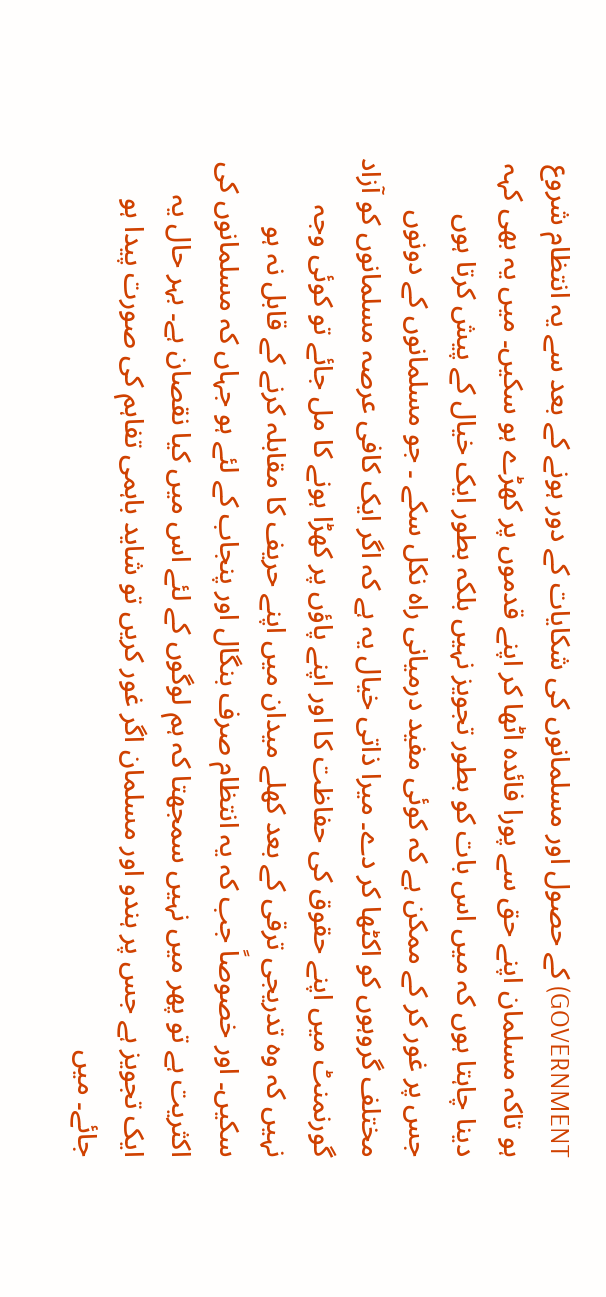GOVERNMENT) کے حصول اور مسلمانوں کی شکایات کے دور ہونے کے بعد سے یہ انتظام شروع ہو تاکہ مسلمان اپنے حق سے پورا فائدہ اٹھا کر اپنے قدموں پر کھڑے ہو سکیں۔ میں یہ بھی کہہ دینا چاہتا ہوں کہ میں اس بات کو بطور تجویز نہیں بلکہ بطور ایک خیال کے پیش کرتا ہوں جس پر غور کر کے ممکن ہے کہ کوئی مفید درمیانی راہ نکل سکے ۔ جو مسلمانوں کے دونوں مختلف گروہوں کو اکٹھا کر دے۔ میرا ذاتی خیال یہ ہے کہ اگر ایک کافی عرصہ مسلمانوں کو آزاد گورنمنٹ میں اپنے حقوق کی حفاظت کا اور اپنے پاؤں پر کھڑا ہونے کا مل جائے تو کوئی وجہ نہیں کہ وہ تدریجی ترقی کے بعد کھلے میدان میں اپنے حریف کا مقابلہ کرنے کے قابل نہ ہو سکیں۔ اور خصوصاً جب کہ یہ انتظام صرف بنگال اور پنجاب کے لئے ہو جہاں کہ مسلمانوں کی اکثریت ہے تو پھر میں نہیں سمجھتا کہ ہم لوگوں کے لئے اس میں کیا نقصان ہے۔ بہر حال یہ ایک تجویز ہے جس پر ہندو اور مسلمان اگر غور کریں تو شاید باہمی تفاہم کی صورت پیدا ہو جائے۔ میں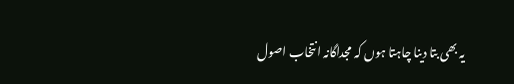یہ بھی بتا دینا چاہتا ہوں کہ مجداگانہ انتخاب اصول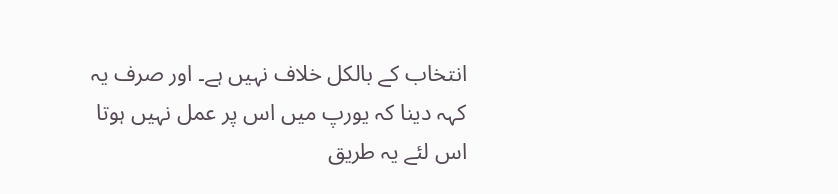انتخاب کے بالکل خلاف نہیں ہے۔ اور صرف یہ کہہ دینا کہ یورپ میں اس پر عمل نہیں ہوتا اس لئے یہ طریق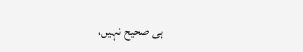ہی صحیح نہیں،